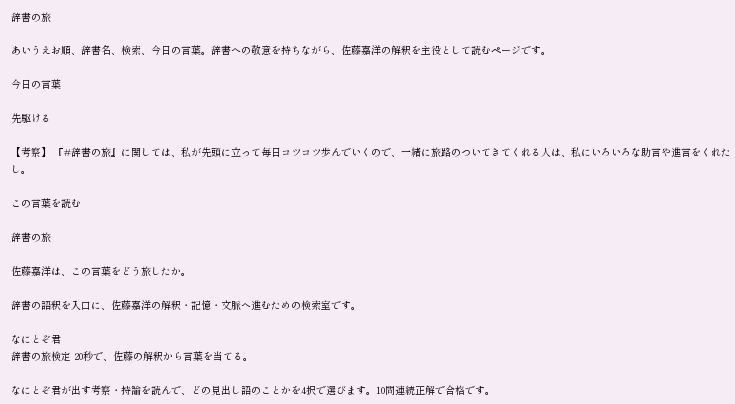辞書の旅

あいうえお順、辞書名、検索、今日の言葉。辞書への敬意を持ちながら、佐藤嘉洋の解釈を主役として読むページです。

今日の言葉

先駆ける

【考察】 『#辞書の旅』に関しては、私が先頭に立って毎日コツコツ歩んでいくので、一緒に旅路のついてきてくれる人は、私にいろいろな助言や進言をくれたし。

この言葉を読む

辞書の旅

佐藤嘉洋は、この言葉をどう旅したか。

辞書の語釈を入口に、佐藤嘉洋の解釈・記憶・文脈へ進むための検索室です。

なにとぞ君
辞書の旅検定 20秒で、佐藤の解釈から言葉を当てる。

なにとぞ君が出す考察・持論を読んで、どの見出し語のことかを4択で選びます。10問連続正解で合格です。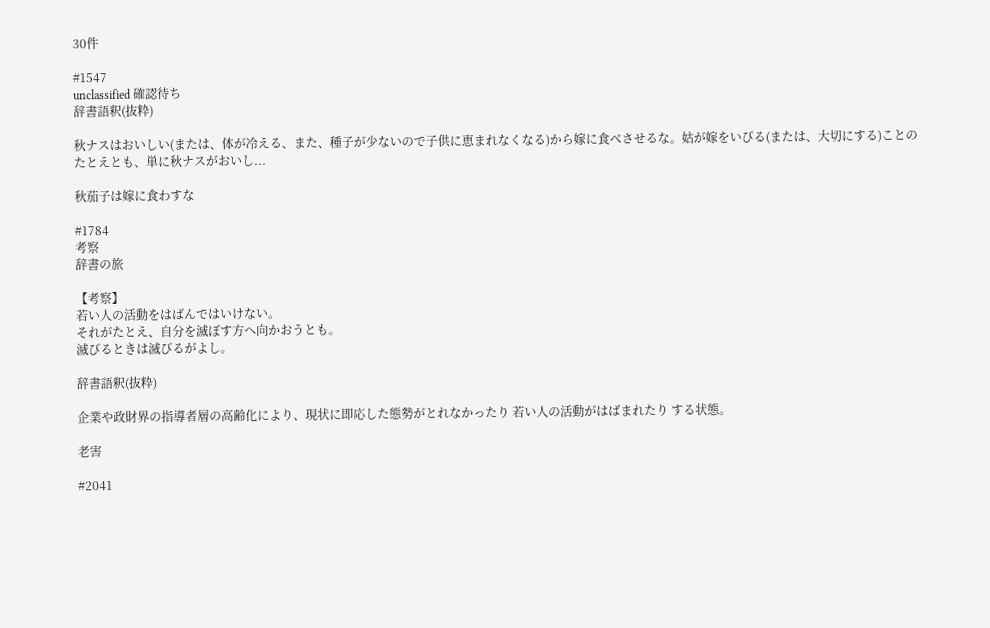30件

#1547
unclassified 確認待ち
辞書語釈(抜粋)

秋ナスはおいしい(または、体が冷える、また、種子が少ないので子供に恵まれなくなる)から嫁に食べさせるな。姑が嫁をいびる(または、大切にする)ことのたとえとも、単に秋ナスがおいし...

秋茄子は嫁に食わすな

#1784
考察
辞書の旅

【考察】
若い人の活動をはばんではいけない。
それがたとえ、自分を滅ぼす方へ向かおうとも。
滅びるときは滅びるがよし。

辞書語釈(抜粋)

企業や政財界の指導者層の高齢化により、現状に即応した態勢がとれなかったり 若い人の活動がはばまれたり する状態。

老害

#2041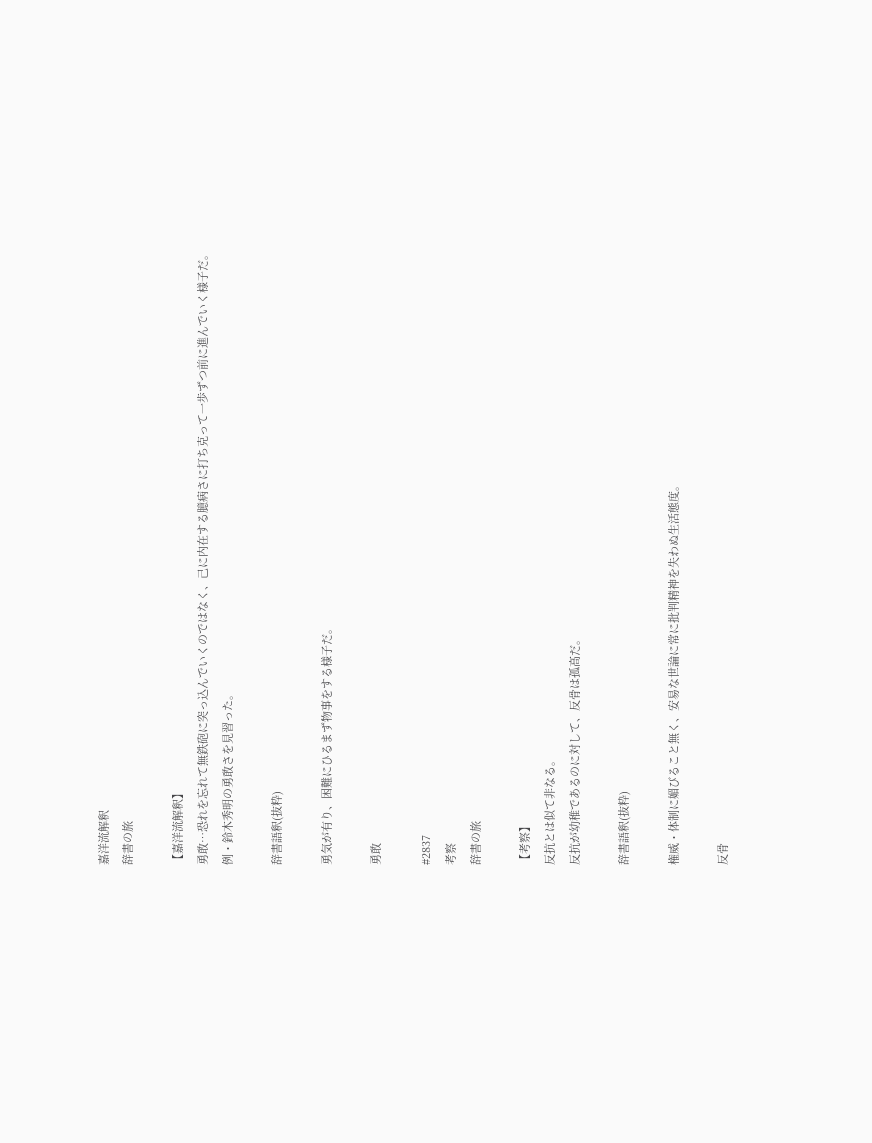嘉洋流解釈
辞書の旅

【嘉洋流解釈】
勇敢…恐れを忘れて無鉄砲に突っ込んでいくのではなく、己に内在する臆病さに打ち克って一歩ずつ前に進んでいく様子だ。
例・鈴木秀明の勇敢さを見習った。

辞書語釈(抜粋)

勇気が有り、困難にひるまず物事をする様子だ。

勇敢

#2837
考察
辞書の旅

【考察】
反抗とは似て非なる。
反抗が幼稚であるのに対して、反骨は孤高だ。

辞書語釈(抜粋)

権威・体制に媚びること無く、安易な世論に常に批判精神を失わぬ生活態度。

反骨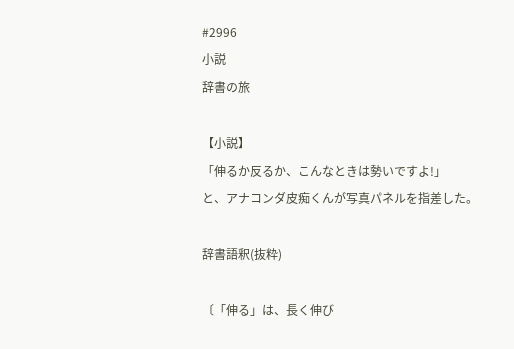#2996
小説
辞書の旅

【小説】
「伸るか反るか、こんなときは勢いですよ!」
と、アナコンダ皮痴くんが写真パネルを指差した。

辞書語釈(抜粋)

〔「伸る」は、長く伸び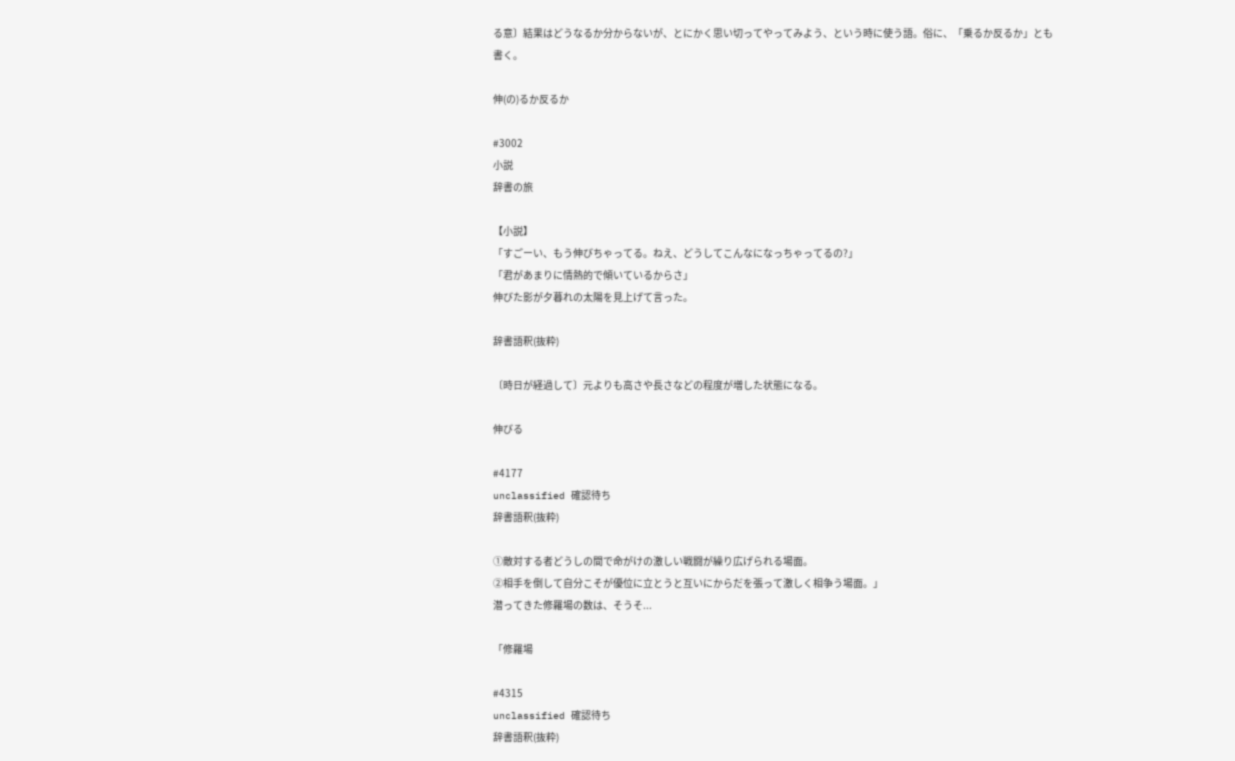る意〕結果はどうなるか分からないが、とにかく思い切ってやってみよう、という時に使う語。俗に、「乗るか反るか」とも書く。

伸(の)るか反るか

#3002
小説
辞書の旅

【小説】
「すごーい、もう伸びちゃってる。ねえ、どうしてこんなになっちゃってるの?」
「君があまりに情熱的で傾いているからさ」
伸びた影が夕暮れの太陽を見上げて言った。

辞書語釈(抜粋)

〔時日が経過して〕元よりも高さや長さなどの程度が増した状態になる。

伸びる

#4177
unclassified 確認待ち
辞書語釈(抜粋)

①敵対する者どうしの間で命がけの激しい戦闘が繰り広げられる場面。
②相手を倒して自分こそが優位に立とうと互いにからだを張って激しく相争う場面。」
潜ってきた修羅場の数は、そうそ...

「修羅場

#4315
unclassified 確認待ち
辞書語釈(抜粋)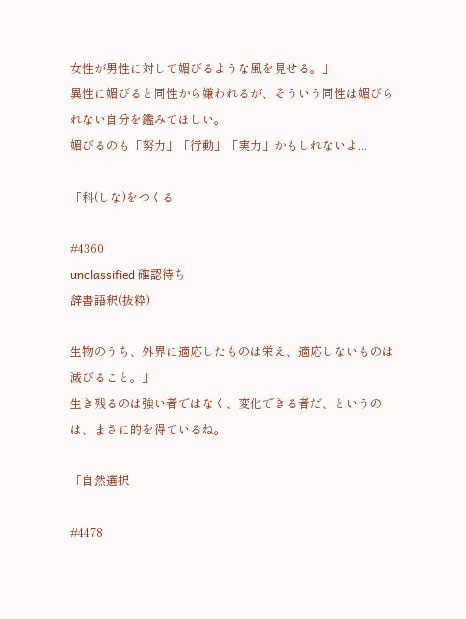女性が男性に対して媚びるような風を見せる。」
異性に媚びると同性から嫌われるが、そういう同性は媚びられない自分を鑑みてほしい。
媚びるのも「努力」「行動」「実力」かもしれないよ...

「科(しな)をつくる

#4360
unclassified 確認待ち
辞書語釈(抜粋)

生物のうち、外界に適応したものは栄え、適応しないものは滅びること。」
生き残るのは強い者ではなく、変化できる者だ、というのは、まさに的を得ているね。

「自然選択

#4478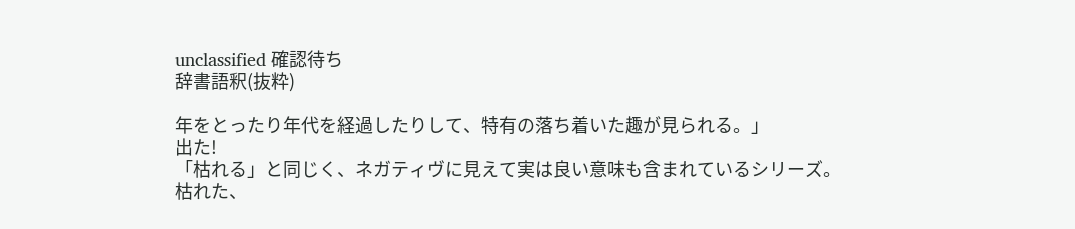unclassified 確認待ち
辞書語釈(抜粋)

年をとったり年代を経過したりして、特有の落ち着いた趣が見られる。」
出た!
「枯れる」と同じく、ネガティヴに見えて実は良い意味も含まれているシリーズ。
枯れた、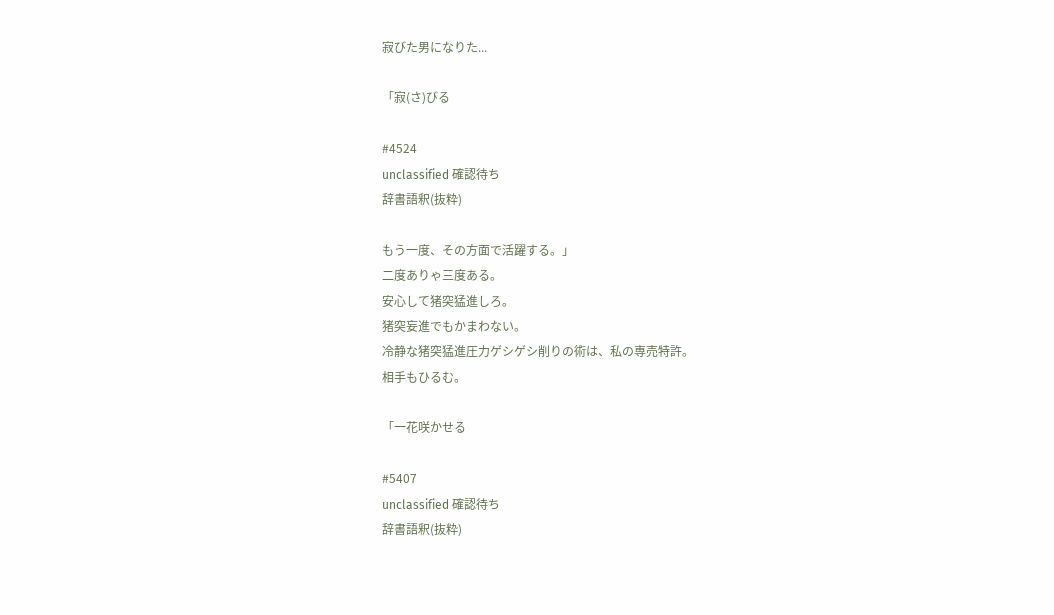寂びた男になりた...

「寂(さ)びる

#4524
unclassified 確認待ち
辞書語釈(抜粋)

もう一度、その方面で活躍する。」
二度ありゃ三度ある。
安心して猪突猛進しろ。
猪突妄進でもかまわない。
冷静な猪突猛進圧力ゲシゲシ削りの術は、私の専売特許。
相手もひるむ。

「一花咲かせる

#5407
unclassified 確認待ち
辞書語釈(抜粋)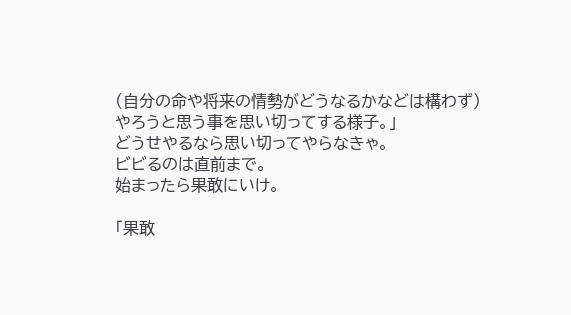(自分の命や将来の情勢がどうなるかなどは構わず)やろうと思う事を思い切ってする様子。」
どうせやるなら思い切ってやらなきゃ。
ビビるのは直前まで。
始まったら果敢にいけ。

「果敢